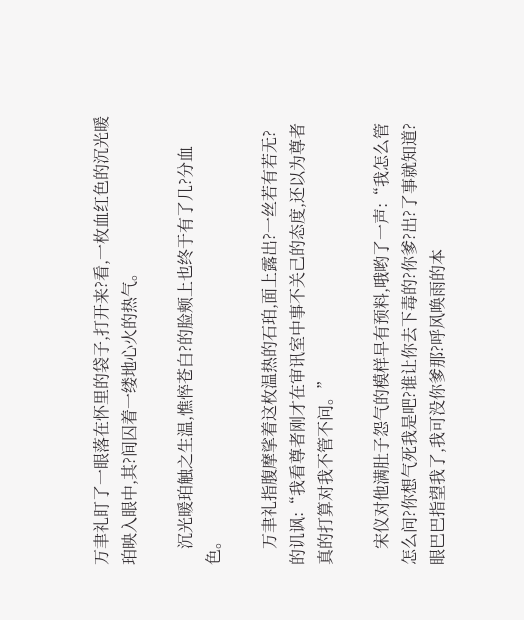万聿礼盯了一眼落在怀里的袋子,打开来?看,一枚血红色的沉光暖珀映入眼中,其?间囚着一缕地心火的热气。

    沉光暖珀触之生温,憔悴苍白?的脸颊上也终于有了几?分血色。

    万聿礼指腹摩挲着这枚温热的石珀,面上露出?一丝若有若无?的讥讽:“我看尊者刚才在审讯室中事不关己的态度,还以为尊者真的打算对我不管不问。”

    宋仪对他满肚子怨气的模样早有预料,哦哟了一声:“我怎么管怎么问?你想气死我是吧?谁让你去下毒的?你爹?出?了事就知道?眼巴巴指望我了,我可没你爹那?呼风唤雨的本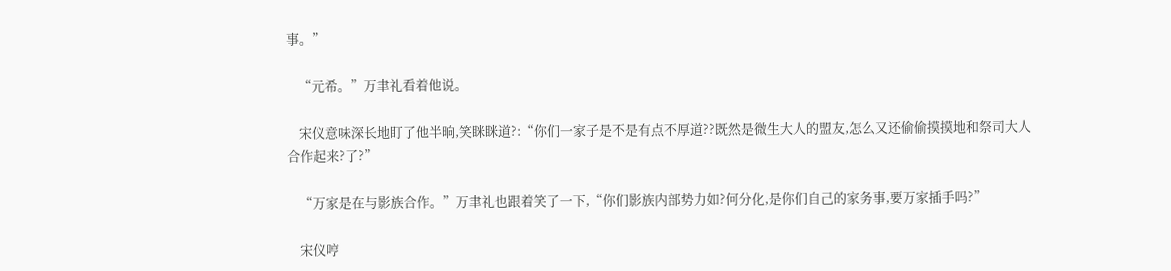事。”

    “元希。”万聿礼看着他说。

    宋仪意味深长地盯了他半晌,笑眯眯道?:“你们一家子是不是有点不厚道??既然是微生大人的盟友,怎么又还偷偷摸摸地和祭司大人合作起来?了?”

    “万家是在与影族合作。”万聿礼也跟着笑了一下,“你们影族内部势力如?何分化,是你们自己的家务事,要万家插手吗?”

    宋仪哼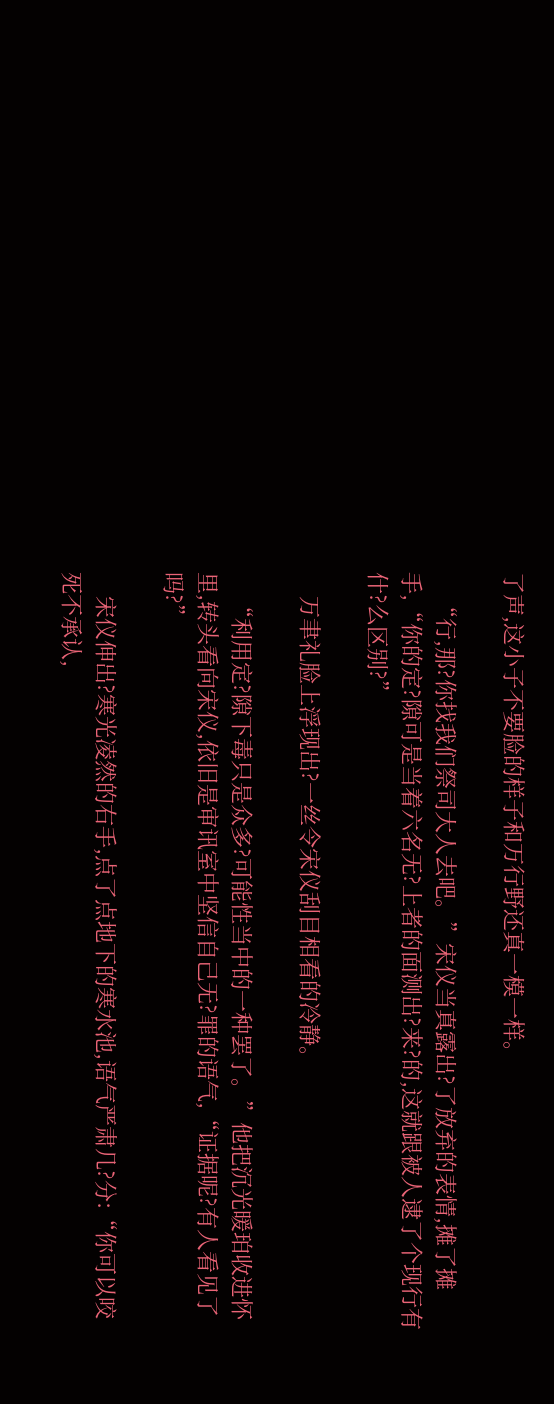了声,这小子不要脸的样子和万行野还真一模一样。

    “行,那?你找我们祭司大人去吧。”宋仪当真露出?了放弃的表情,摊了摊手,“你的定?隙可是当着六名无?上者的面测出?来?的,这就跟被人逮了个现行有什?么区别?”

    万聿礼脸上浮现出?一丝令宋仪刮目相看的冷静。

    “利用定?隙下毒只是众多?可能性当中的一种罢了。”他把沉光暖珀收进怀里,转头看向宋仪,依旧是审讯室中坚信自己无?罪的语气,“证据呢?有人看见了吗?”

    宋仪伸出?寒光凌然的右手,点了点地下的寒水池,语气严肃几?分:“你可以咬死不承认,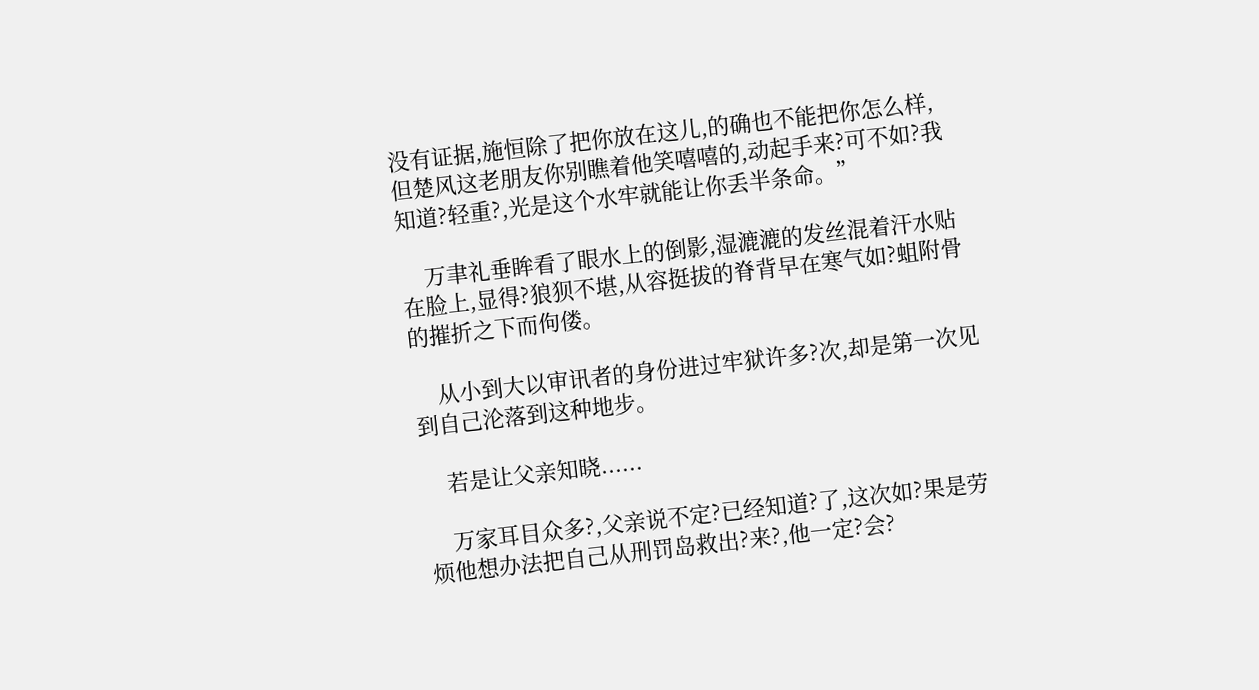没有证据,施恒除了把你放在这儿,的确也不能把你怎么样,但楚风这老朋友你别瞧着他笑嘻嘻的,动起手来?可不如?我知道?轻重?,光是这个水牢就能让你丢半条命。”

    万聿礼垂眸看了眼水上的倒影,湿漉漉的发丝混着汗水贴在脸上,显得?狼狈不堪,从容挺拔的脊背早在寒气如?蛆附骨的摧折之下而佝偻。

    从小到大以审讯者的身份进过牢狱许多?次,却是第一次见到自己沦落到这种地步。

    若是让父亲知晓......

    万家耳目众多?,父亲说不定?已经知道?了,这次如?果是劳烦他想办法把自己从刑罚岛救出?来?,他一定?会?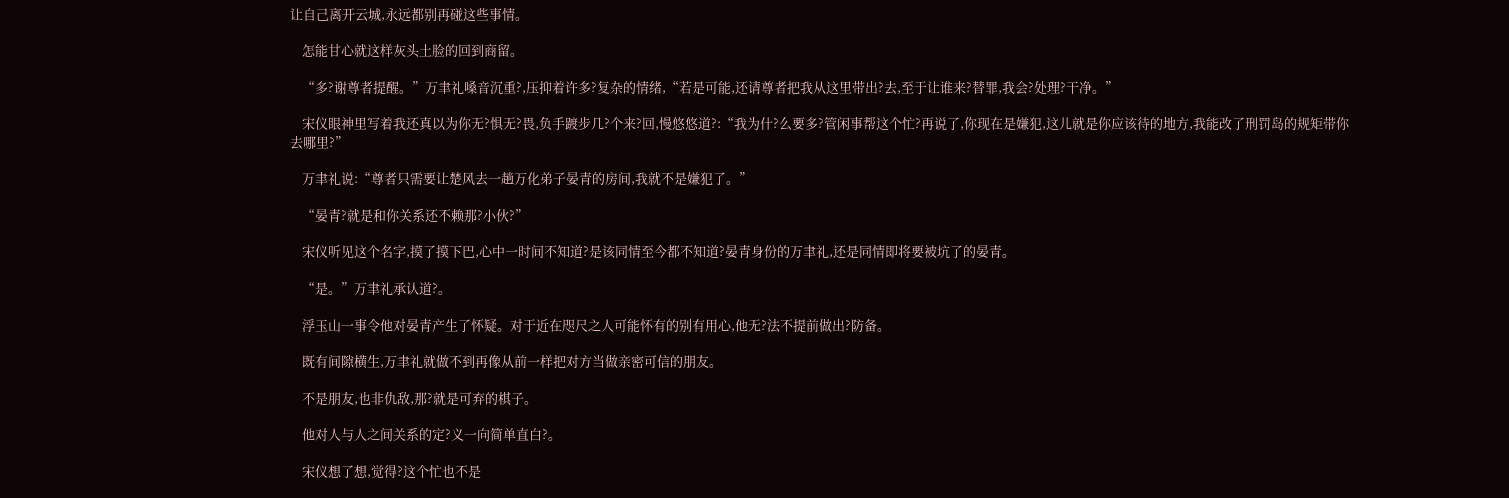让自己离开云城,永远都别再碰这些事情。

    怎能甘心就这样灰头土脸的回到商留。

    “多?谢尊者提醒。”万聿礼嗓音沉重?,压抑着许多?复杂的情绪,“若是可能,还请尊者把我从这里带出?去,至于让谁来?替罪,我会?处理?干净。”

    宋仪眼神里写着我还真以为你无?惧无?畏,负手踱步几?个来?回,慢悠悠道?:“我为什?么要多?管闲事帮这个忙?再说了,你现在是嫌犯,这儿就是你应该待的地方,我能改了刑罚岛的规矩带你去哪里?”

    万聿礼说:“尊者只需要让楚风去一趟万化弟子晏青的房间,我就不是嫌犯了。”

    “晏青?就是和你关系还不赖那?小伙?”

    宋仪听见这个名字,摸了摸下巴,心中一时间不知道?是该同情至今都不知道?晏青身份的万聿礼,还是同情即将要被坑了的晏青。

    “是。”万聿礼承认道?。

    浮玉山一事令他对晏青产生了怀疑。对于近在咫尺之人可能怀有的别有用心,他无?法不提前做出?防备。

    既有间隙横生,万聿礼就做不到再像从前一样把对方当做亲密可信的朋友。

    不是朋友,也非仇敌,那?就是可弃的棋子。

    他对人与人之间关系的定?义一向简单直白?。

    宋仪想了想,觉得?这个忙也不是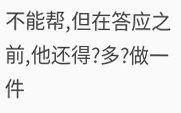不能帮,但在答应之前,他还得?多?做一件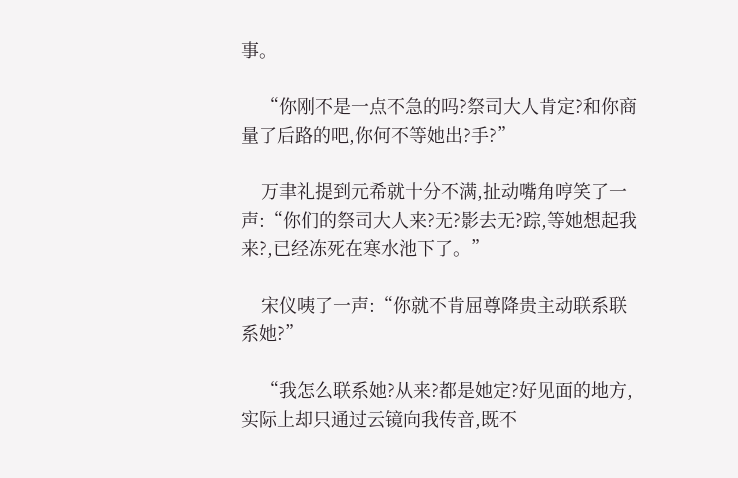事。

    “你刚不是一点不急的吗?祭司大人肯定?和你商量了后路的吧,你何不等她出?手?”

    万聿礼提到元希就十分不满,扯动嘴角哼笑了一声:“你们的祭司大人来?无?影去无?踪,等她想起我来?,已经冻死在寒水池下了。”

    宋仪咦了一声:“你就不肯屈尊降贵主动联系联系她?”

    “我怎么联系她?从来?都是她定?好见面的地方,实际上却只通过云镜向我传音,既不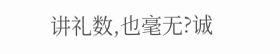讲礼数,也毫无?诚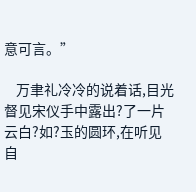意可言。”

    万聿礼冷冷的说着话,目光督见宋仪手中露出?了一片云白?如?玉的圆环,在听见自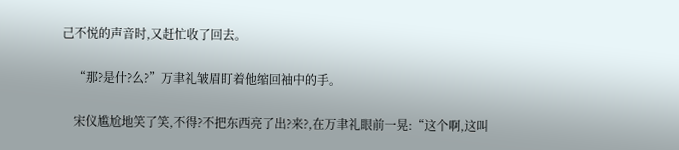己不悦的声音时,又赶忙收了回去。

    “那?是什?么?”万聿礼皱眉盯着他缩回袖中的手。

    宋仪尴尬地笑了笑,不得?不把东西亮了出?来?,在万聿礼眼前一晃:“这个啊,这叫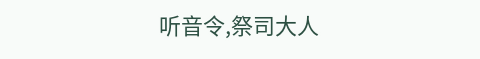听音令,祭司大人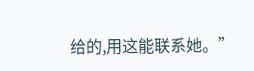给的,用这能联系她。”